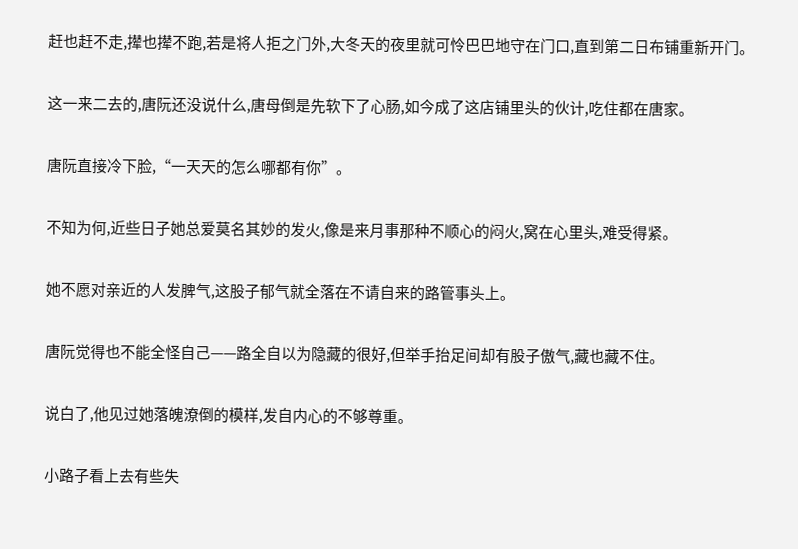赶也赶不走,撵也撵不跑,若是将人拒之门外,大冬天的夜里就可怜巴巴地守在门口,直到第二日布铺重新开门。

这一来二去的,唐阮还没说什么,唐母倒是先软下了心肠,如今成了这店铺里头的伙计,吃住都在唐家。

唐阮直接冷下脸,“一天天的怎么哪都有你”。

不知为何,近些日子她总爱莫名其妙的发火,像是来月事那种不顺心的闷火,窝在心里头,难受得紧。

她不愿对亲近的人发脾气,这股子郁气就全落在不请自来的路管事头上。

唐阮觉得也不能全怪自己——路全自以为隐藏的很好,但举手抬足间却有股子傲气,藏也藏不住。

说白了,他见过她落魄潦倒的模样,发自内心的不够尊重。

小路子看上去有些失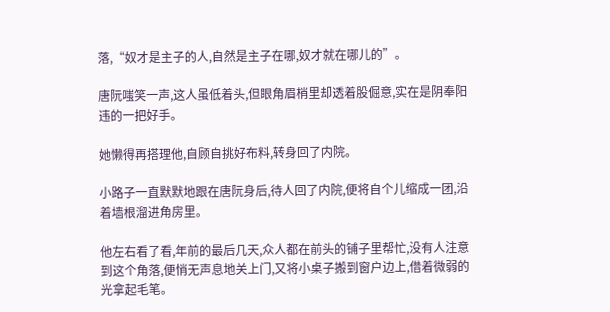落,“奴才是主子的人,自然是主子在哪,奴才就在哪儿的”。

唐阮嗤笑一声,这人虽低着头,但眼角眉梢里却透着股倔意,实在是阴奉阳违的一把好手。

她懒得再搭理他,自顾自挑好布料,转身回了内院。

小路子一直默默地跟在唐阮身后,待人回了内院,便将自个儿缩成一团,沿着墙根溜进角房里。

他左右看了看,年前的最后几天,众人都在前头的铺子里帮忙,没有人注意到这个角落,便悄无声息地关上门,又将小桌子搬到窗户边上,借着微弱的光拿起毛笔。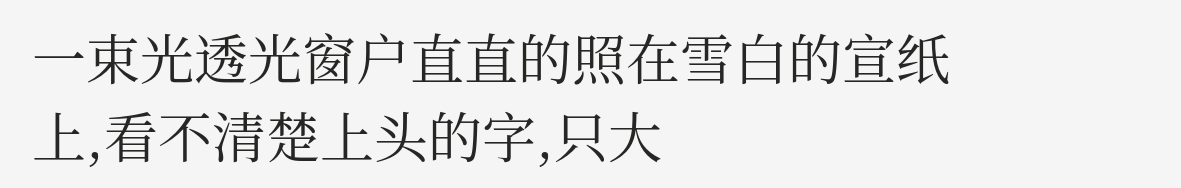一束光透光窗户直直的照在雪白的宣纸上,看不清楚上头的字,只大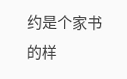约是个家书的样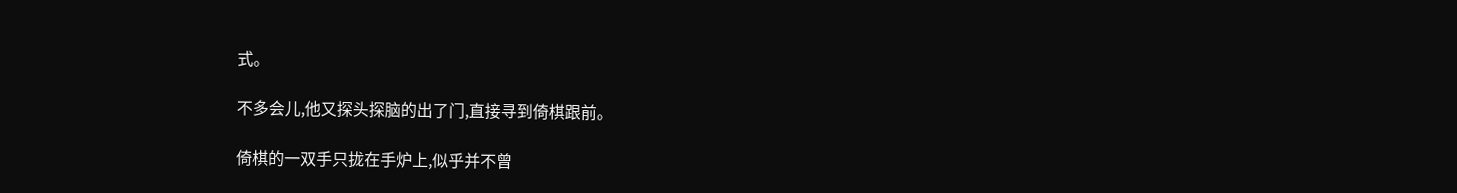式。

不多会儿,他又探头探脑的出了门,直接寻到倚棋跟前。

倚棋的一双手只拢在手炉上,似乎并不曾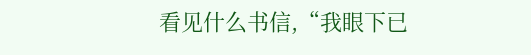看见什么书信,“我眼下已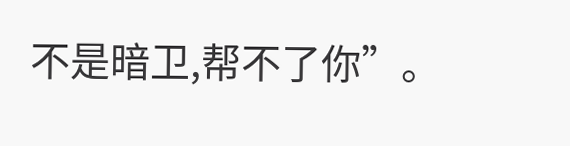不是暗卫,帮不了你”。